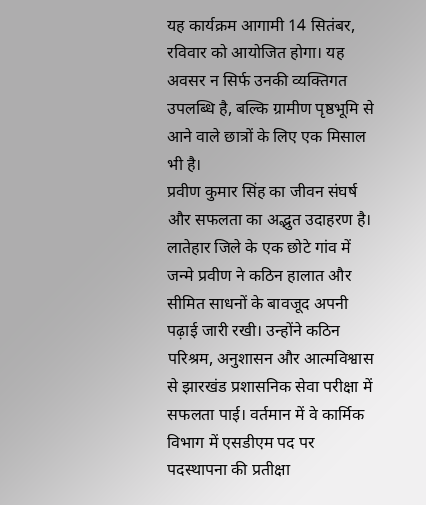यह कार्यक्रम आगामी 14 सितंबर, रविवार को आयोजित होगा। यह अवसर न सिर्फ उनकी व्यक्तिगत उपलब्धि है, बल्कि ग्रामीण पृष्ठभूमि से आने वाले छात्रों के लिए एक मिसाल भी है।
प्रवीण कुमार सिंह का जीवन संघर्ष और सफलता का अद्भुत उदाहरण है। लातेहार जिले के एक छोटे गांव में जन्मे प्रवीण ने कठिन हालात और सीमित साधनों के बावजूद अपनी पढ़ाई जारी रखी। उन्होंने कठिन परिश्रम, अनुशासन और आत्मविश्वास से झारखंड प्रशासनिक सेवा परीक्षा में सफलता पाई। वर्तमान में वे कार्मिक विभाग में एसडीएम पद पर पदस्थापना की प्रतीक्षा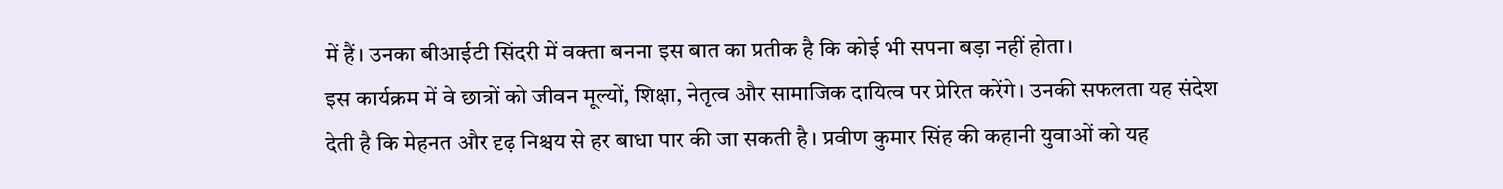में हैं। उनका बीआईटी सिंदरी में वक्ता बनना इस बात का प्रतीक है कि कोई भी सपना बड़ा नहीं होता।
इस कार्यक्रम में वे छात्रों को जीवन मूल्यों, शिक्षा, नेतृत्व और सामाजिक दायित्व पर प्रेरित करेंगे। उनकी सफलता यह संदेश देती है कि मेहनत और दृढ़ निश्चय से हर बाधा पार की जा सकती है। प्रवीण कुमार सिंह की कहानी युवाओं को यह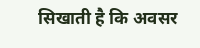सिखाती है कि अवसर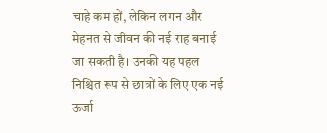चाहे कम हों, लेकिन लगन और मेहनत से जीवन की नई राह बनाई जा सकती है। उनकी यह पहल निश्चित रूप से छात्रों के लिए एक नई ऊर्जा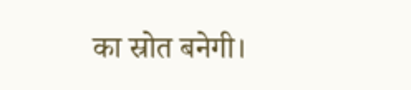का स्रोत बनेगी।